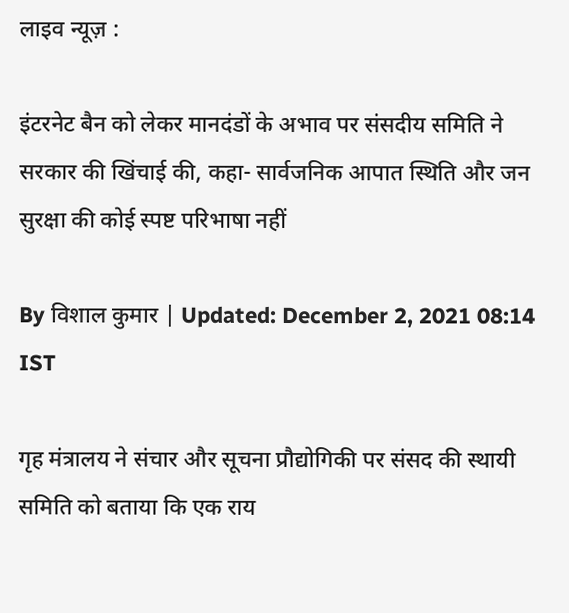लाइव न्यूज़ :

इंटरनेट बैन को लेकर मानदंडों के अभाव पर संसदीय समिति ने सरकार की खिंचाई की, कहा- सार्वजनिक आपात स्थिति और जन सुरक्षा की कोई स्पष्ट परिभाषा नहीं

By विशाल कुमार | Updated: December 2, 2021 08:14 IST

गृह मंत्रालय ने संचार और सूचना प्रौद्योगिकी पर संसद की स्थायी समिति को बताया कि एक राय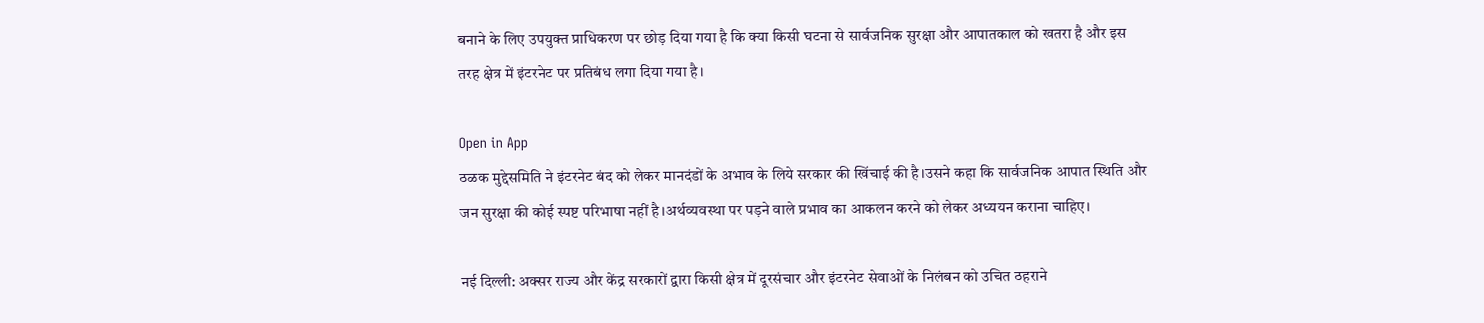बनाने के लिए उपयुक्त प्राधिकरण पर छोड़ दिया गया है कि क्या किसी घटना से सार्वजनिक सुरक्षा और आपातकाल को खतरा है और इस तरह क्षेत्र में इंटरनेट पर प्रतिबंध लगा दिया गया है।

Open in App
ठळक मुद्देसमिति ने इंटरनेट बंद को लेकर मानदंडों के अभाव के लिये सरकार की खिंचाई की है।उसने कहा कि सार्वजनिक आपात स्थिति और जन सुरक्षा की कोई स्पष्ट परिभाषा नहीं है।अर्थव्यवस्था पर पड़ने वाले प्रभाव का आकलन करने को लेकर अध्ययन कराना चाहिए।

नई दिल्ली: अक्सर राज्य और केंद्र सरकारों द्वारा किसी क्षेत्र में दूरसंचार और इंटरनेट सेवाओं के निलंबन को उचित ठहराने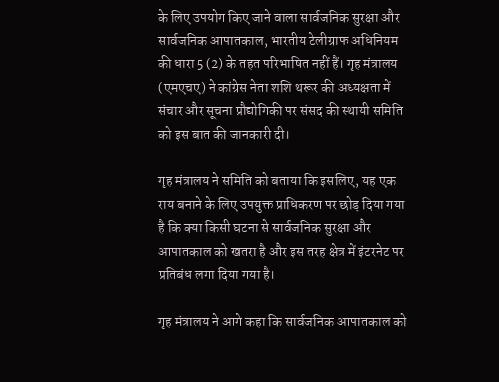के लिए उपयोग किए जाने वाला सार्वजनिक सुरक्षा और सार्वजनिक आपातकाल, भारतीय टेलीग्राफ अधिनियम की धारा 5 (2) के तहत परिभाषित नहीं हैं। गृह मंत्रालय (एमएचए) ने कांग्रेस नेता शशि थरूर की अध्यक्षता में संचार और सूचना प्रौद्योगिकी पर संसद की स्थायी समिति को इस बात की जानकारी दी।

गृह मंत्रालय ने समिति को बताया कि इसलिए, यह एक राय बनाने के लिए उपयुक्त प्राधिकरण पर छोड़ दिया गया है कि क्या किसी घटना से सार्वजनिक सुरक्षा और आपातकाल को खतरा है और इस तरह क्षेत्र में इंटरनेट पर प्रतिबंध लगा दिया गया है।

गृह मंत्रालय ने आगे कहा कि सार्वजनिक आपातकाल को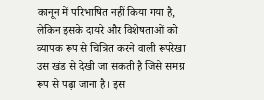कानून में परिभाषित नहीं किया गया है, लेकिन इसके दायरे और विशेषताओं को व्यापक रूप से चित्रित करने वाली रूपरेखा उस खंड से देखी जा सकती है जिसे समग्र रूप से पढ़ा जाना है। इस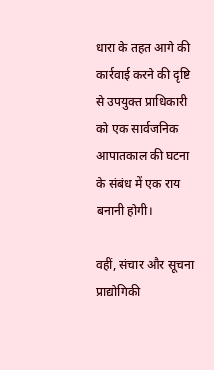धारा के तहत आगे की कार्रवाई करने की दृष्टि से उपयुक्त प्राधिकारी को एक सार्वजनिक आपातकाल की घटना के संबंध में एक राय बनानी होगी।

वहीं, संचार और सूचना प्राद्योगिकी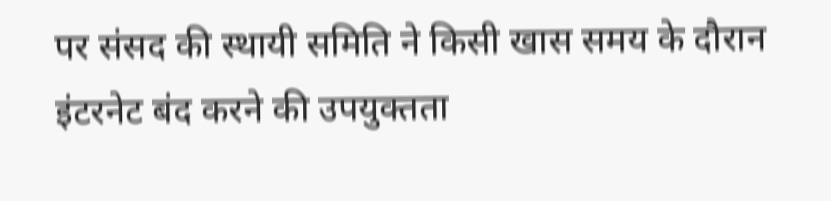पर संसद की स्थायी समिति ने किसी खास समय के दौरान इंटरनेट बंद करने की उपयुक्तता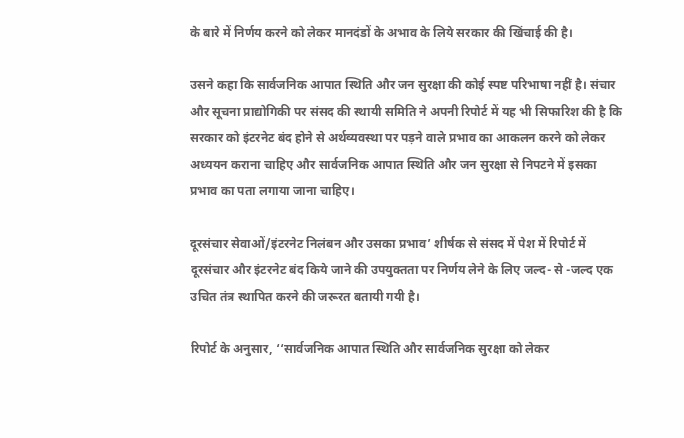के बारे में निर्णय करने को लेकर मानदंडों के अभाव के लिये सरकार की खिंचाई की है।

उसने कहा कि सार्वजनिक आपात स्थिति और जन सुरक्षा की कोई स्पष्ट परिभाषा नहीं है। संचार और सूचना प्राद्योगिकी पर संसद की स्थायी समिति ने अपनी रिपोर्ट में यह भी सिफारिश की है कि सरकार को इंटरनेट बंद होने से अर्थव्यवस्था पर पड़ने वाले प्रभाव का आकलन करने को लेकर अध्ययन कराना चाहिए और सार्वजनिक आपात स्थिति और जन सुरक्षा से निपटने में इसका प्रभाव का पता लगाया जाना चाहिए।

दूरसंचार सेवाओं/इंटरनेट निलंबन और उसका प्रभाव’ शीर्षक से संसद में पेश में रिपोर्ट में दूरसंचार और इंटरनेट बंद किये जाने की उपयुक्तता पर निर्णय लेने के लिए जल्द- से -जल्द एक उचित तंत्र स्थापित करने की जरूरत बतायी गयी है।

रिपोर्ट के अनुसार, ‘‘सार्वजनिक आपात स्थिति और सार्वजनिक सुरक्षा को लेकर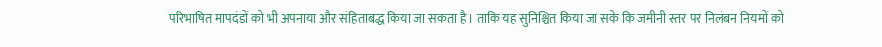परिभाषित मापदंडों को भी अपनाया और संहिताबद्ध किया जा सकता है। ताकि यह सुनिश्चित किया जा सके कि जमीनी स्तर पर निलंबन नियमों को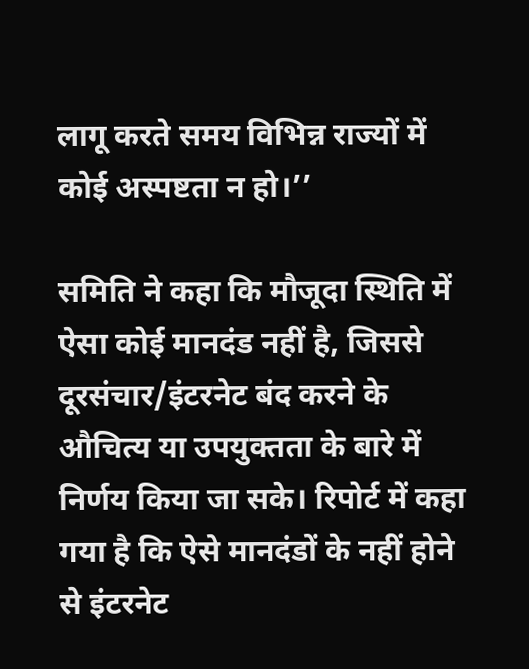लागू करते समय विभिन्न राज्यों में कोई अस्पष्टता न हो।’’

समिति ने कहा कि मौजूदा स्थिति में ऐसा कोई मानदंड नहीं है, जिससे दूरसंचार/इंटरनेट बंद करने के औचित्य या उपयुक्तता के बारे में निर्णय किया जा सके। रिपोर्ट में कहा गया है कि ऐसे मानदंडों के नहीं होने से इंटरनेट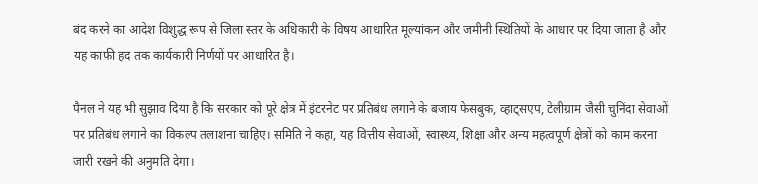बंद करने का आदेश विशुद्ध रूप से जिला स्तर के अधिकारी के विषय आधारित मूल्यांकन और जमीनी स्थितियों के आधार पर दिया जाता है और यह काफी हद तक कार्यकारी निर्णयों पर आधारित है।

पैनल ने यह भी सुझाव दिया है कि सरकार को पूरे क्षेत्र में इंटरनेट पर प्रतिबंध लगाने के बजाय फेसबुक, व्हाट्सएप, टेलीग्राम जैसी चुनिंदा सेवाओं पर प्रतिबंध लगाने का विकल्प तलाशना चाहिए। समिति ने कहा, यह वित्तीय सेवाओं, स्वास्थ्य, शिक्षा और अन्य महत्वपूर्ण क्षेत्रों को काम करना जारी रखने की अनुमति देगा।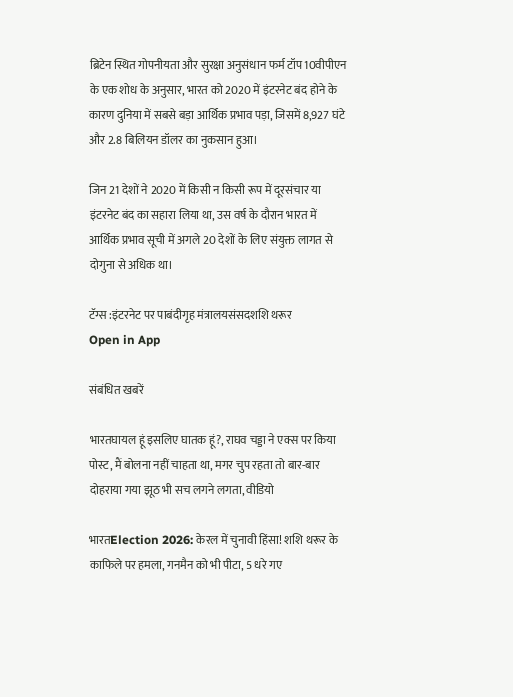ब्रिटेन स्थित गोपनीयता और सुरक्षा अनुसंधान फर्म टॉप10वीपीएन के एक शोध के अनुसार, भारत को 2020 में इंटरनेट बंद होने के कारण दुनिया में सबसे बड़ा आर्थिक प्रभाव पड़ा, जिसमें 8,927 घंटे और 2.8 बिलियन डॉलर का नुकसान हुआ।

जिन 21 देशों ने 2020 में किसी न किसी रूप में दूरसंचार या इंटरनेट बंद का सहारा लिया था, उस वर्ष के दौरान भारत में आर्थिक प्रभाव सूची में अगले 20 देशों के लिए संयुक्त लागत से दोगुना से अधिक था।

टॅग्स :इंटरनेट पर पाबंदीगृह मंत्रालयसंसदशशि थरूर
Open in App

संबंधित खबरें

भारतघायल हूं इसलिए घातक हूं?, राघव चड्डा ने एक्स पर किया पोस्ट, मैं बोलना नहीं चाहता था, मगर चुप रहता तो बार-बार दोहराया गया झूठ भी सच लगने लगता, वीडियो

भारतElection 2026: केरल में चुनावी हिंसा! शशि थरूर के काफिले पर हमला, गनमैन को भी पीटा, 5 धरे गए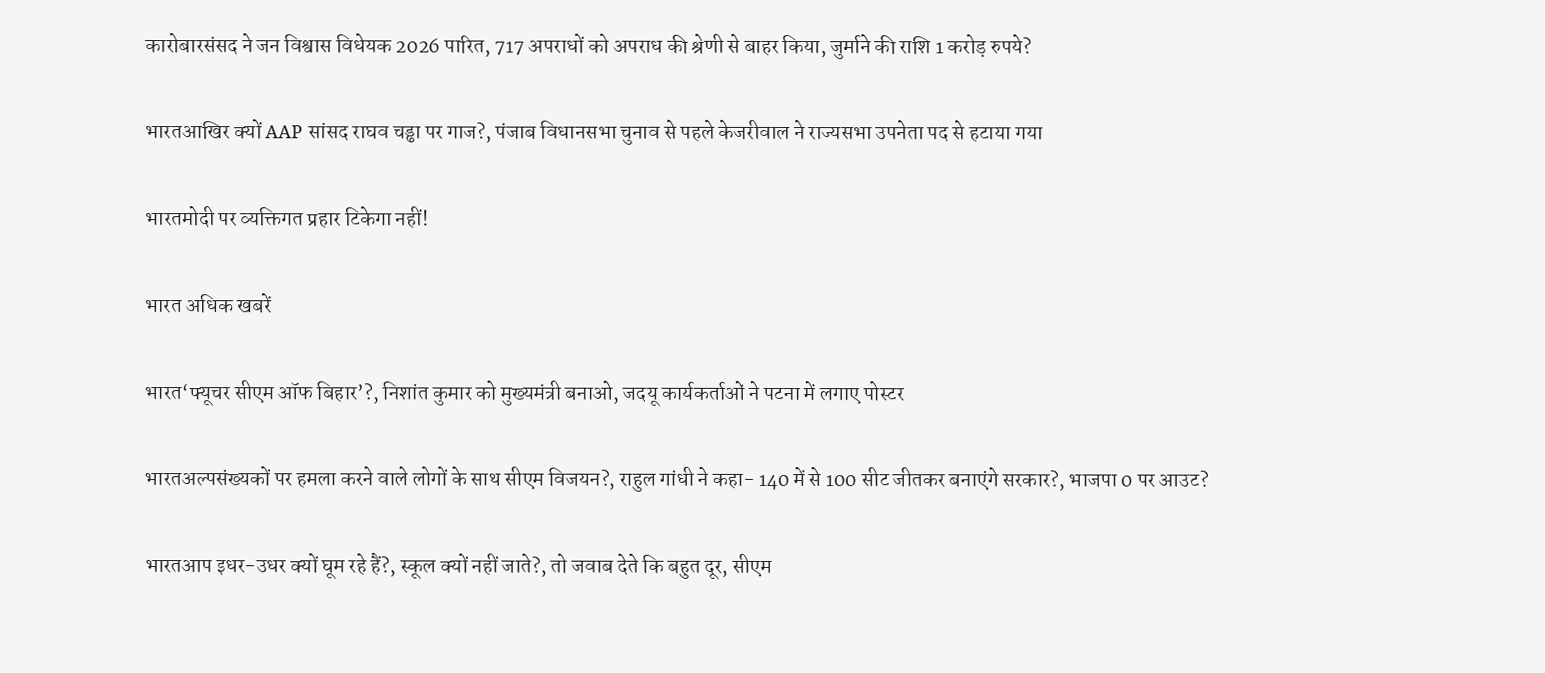कारोबारसंसद ने जन विश्वास विधेयक 2026 पारित, 717 अपराधों को अपराध की श्रेणी से बाहर किया, जुर्माने की राशि 1 करोड़ रुपये?

भारतआखिर क्यों AAP सांसद राघव चड्ढा पर गाज?, पंजाब विधानसभा चुनाव से पहले केजरीवाल ने राज्यसभा उपनेता पद से हटाया गया

भारतमोदी पर व्यक्तिगत प्रहार टिकेगा नहीं!

भारत अधिक खबरें

भारत‘फ्यूचर सीएम ऑफ बिहार’?, निशांत कुमार को मुख्यमंत्री बनाओ, जदयू कार्यकर्ताओं ने पटना में लगाए पोस्टर

भारतअल्पसंख्यकों पर हमला करने वाले लोगों के साथ सीएम विजयन?, राहुल गांधी ने कहा- 140 में से 100 सीट जीतकर बनाएंगे सरकार?, भाजपा 0 पर आउट?

भारतआप इधर-उधर क्यों घूम रहे हैं?, स्कूल क्यों नहीं जाते?, तो जवाब देते कि बहुत दूर, सीएम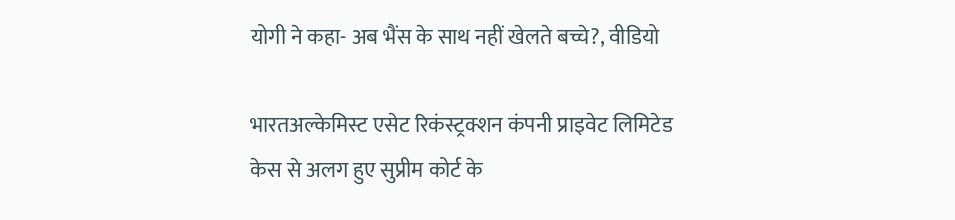योगी ने कहा- अब भैंस के साथ नहीं खेलते बच्चे?, वीडियो

भारतअल्केमिस्ट एसेट रिकंस्ट्रक्शन कंपनी प्राइवेट लिमिटेड केस से अलग हुए सुप्रीम कोर्ट के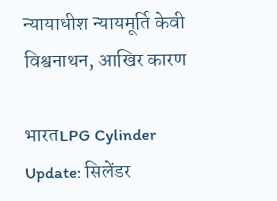न्यायाधीश न्यायमूर्ति केवी विश्वनाथन, आखिर कारण

भारतLPG Cylinder Update: सिलेंडर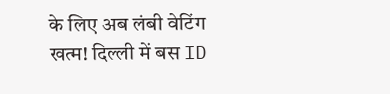के लिए अब लंबी वेटिंग खत्म! दिल्ली में बस ID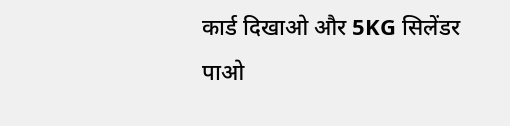कार्ड दिखाओ और 5KG सिलेंडर पाओ